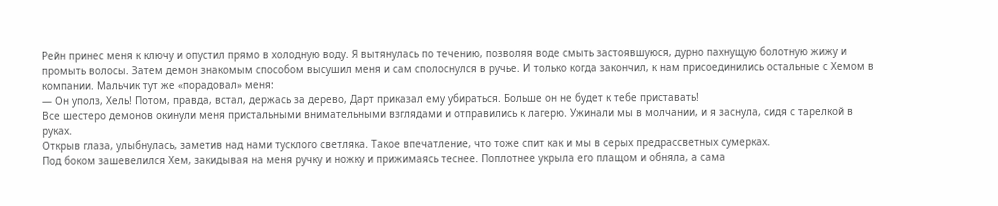Рейн принес меня к ключу и опустил прямо в холодную воду. Я вытянулась по течению, позволяя воде смыть застоявшуюся, дурно пахнущую болотную жижу и промыть волосы. Затем демон знакомым способом высушил меня и сам сполоснулся в ручье. И только когда закончил, к нам присоединились остальные с Хемом в компании. Мальчик тут же «порадовал» меня:
— Он уполз, Хель! Потом, правда, встал, держась за дерево, Дарт приказал ему убираться. Больше он не будет к тебе приставать!
Все шестеро демонов окинули меня пристальными внимательными взглядами и отправились к лагерю. Ужинали мы в молчании, и я заснула, сидя с тарелкой в руках.
Открыв глаза, улыбнулась, заметив над нами тусклого светляка. Такое впечатление, что тоже спит как и мы в серых предрассветных сумерках.
Под боком зашевелился Хем, закидывая на меня ручку и ножку и прижимаясь теснее. Поплотнее укрыла его плащом и обняла, а сама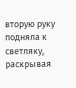вторую руку подняла к светляку, раскрывая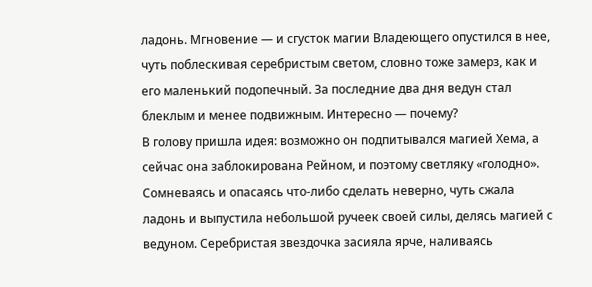ладонь. Мгновение — и сгусток магии Владеющего опустился в нее, чуть поблескивая серебристым светом, словно тоже замерз, как и его маленький подопечный. За последние два дня ведун стал блеклым и менее подвижным. Интересно — почему?
В голову пришла идея: возможно он подпитывался магией Хема, а сейчас она заблокирована Рейном, и поэтому светляку «голодно». Сомневаясь и опасаясь что-либо сделать неверно, чуть сжала ладонь и выпустила небольшой ручеек своей силы, делясь магией с ведуном. Серебристая звездочка засияла ярче, наливаясь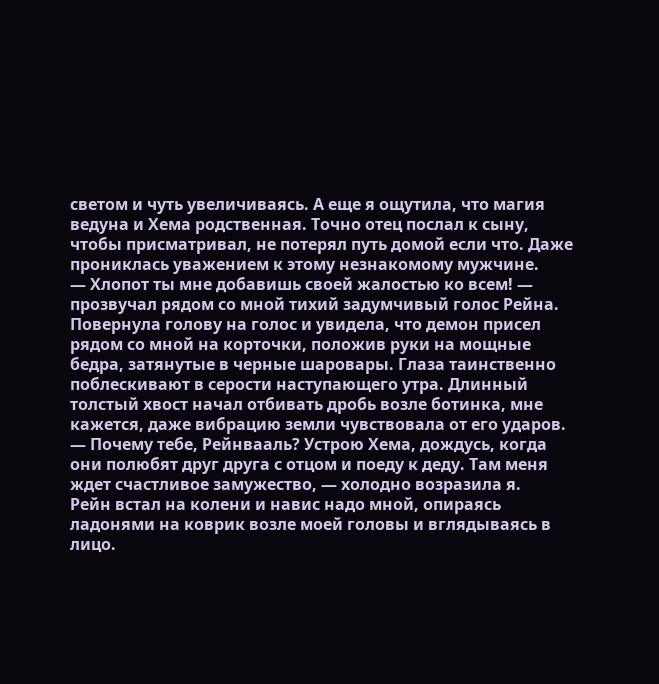светом и чуть увеличиваясь. А еще я ощутила, что магия ведуна и Хема родственная. Точно отец послал к сыну, чтобы присматривал, не потерял путь домой если что. Даже прониклась уважением к этому незнакомому мужчине.
— Хлопот ты мне добавишь своей жалостью ко всем! — прозвучал рядом со мной тихий задумчивый голос Рейна.
Повернула голову на голос и увидела, что демон присел рядом со мной на корточки, положив руки на мощные бедра, затянутые в черные шаровары. Глаза таинственно поблескивают в серости наступающего утра. Длинный толстый хвост начал отбивать дробь возле ботинка, мне кажется, даже вибрацию земли чувствовала от его ударов.
— Почему тебе, Рейнвааль? Устрою Хема, дождусь, когда они полюбят друг друга с отцом и поеду к деду. Там меня ждет счастливое замужество, — холодно возразила я.
Рейн встал на колени и навис надо мной, опираясь ладонями на коврик возле моей головы и вглядываясь в лицо.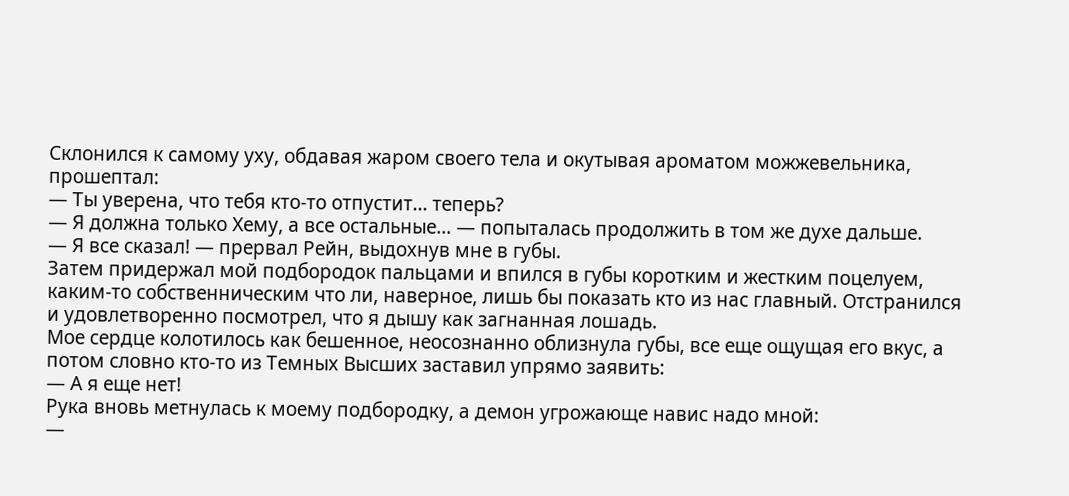Склонился к самому уху, обдавая жаром своего тела и окутывая ароматом можжевельника, прошептал:
— Ты уверена, что тебя кто-то отпустит… теперь?
— Я должна только Хему, а все остальные… — попыталась продолжить в том же духе дальше.
— Я все сказал! — прервал Рейн, выдохнув мне в губы.
Затем придержал мой подбородок пальцами и впился в губы коротким и жестким поцелуем, каким-то собственническим что ли, наверное, лишь бы показать кто из нас главный. Отстранился и удовлетворенно посмотрел, что я дышу как загнанная лошадь.
Мое сердце колотилось как бешенное, неосознанно облизнула губы, все еще ощущая его вкус, а потом словно кто-то из Темных Высших заставил упрямо заявить:
— А я еще нет!
Рука вновь метнулась к моему подбородку, а демон угрожающе навис надо мной:
—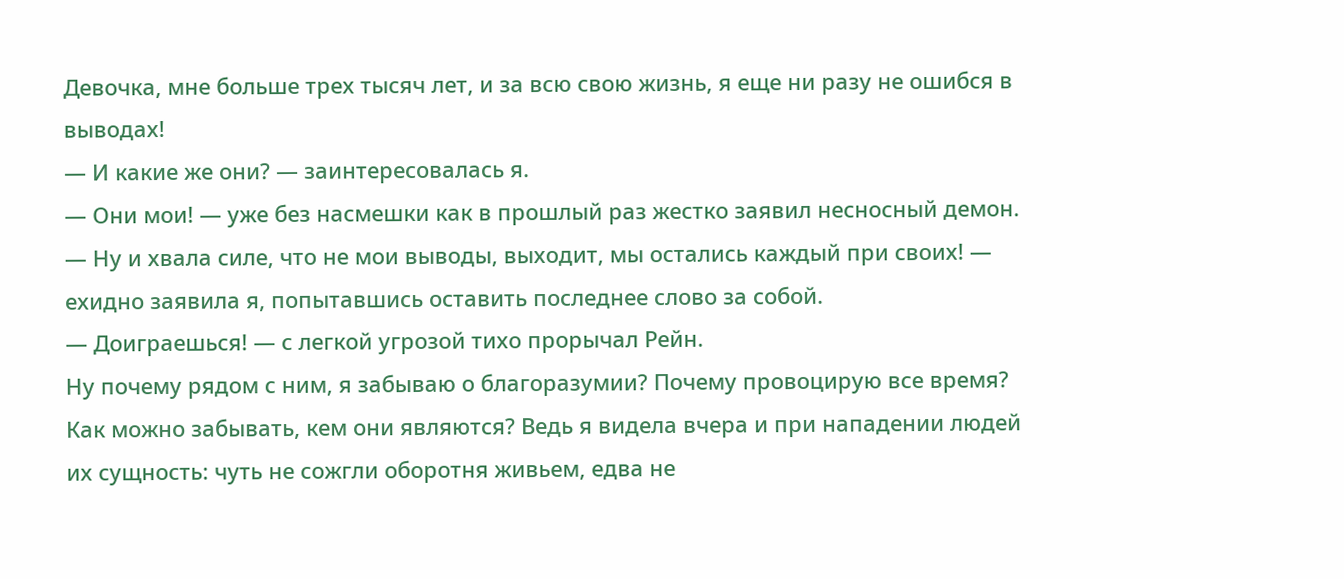Девочка, мне больше трех тысяч лет, и за всю свою жизнь, я еще ни разу не ошибся в выводах!
— И какие же они? — заинтересовалась я.
— Они мои! — уже без насмешки как в прошлый раз жестко заявил несносный демон.
— Ну и хвала силе, что не мои выводы, выходит, мы остались каждый при своих! — ехидно заявила я, попытавшись оставить последнее слово за собой.
— Доиграешься! — с легкой угрозой тихо прорычал Рейн.
Ну почему рядом с ним, я забываю о благоразумии? Почему провоцирую все время? Как можно забывать, кем они являются? Ведь я видела вчера и при нападении людей их сущность: чуть не сожгли оборотня живьем, едва не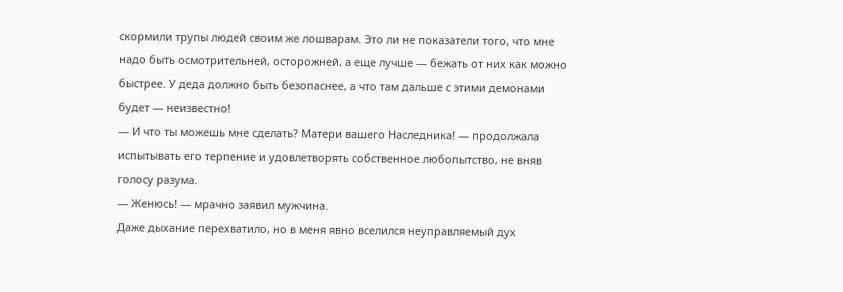скормили трупы людей своим же лошварам. Это ли не показатели того, что мне надо быть осмотрительней, осторожней, а еще лучше — бежать от них как можно быстрее. У деда должно быть безопаснее, а что там дальше с этими демонами будет — неизвестно!
— И что ты можешь мне сделать? Матери вашего Наследника! — продолжала испытывать его терпение и удовлетворять собственное любопытство, не вняв голосу разума.
— Женюсь! — мрачно заявил мужчина.
Даже дыхание перехватило, но в меня явно вселился неуправляемый дух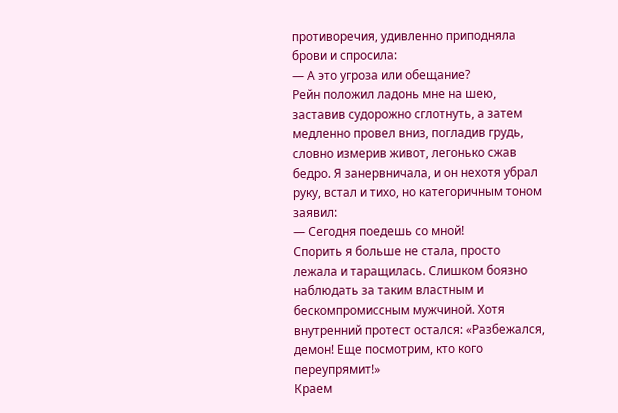противоречия, удивленно приподняла брови и спросила:
— А это угроза или обещание?
Рейн положил ладонь мне на шею, заставив судорожно сглотнуть, а затем медленно провел вниз, погладив грудь, словно измерив живот, легонько сжав бедро. Я занервничала, и он нехотя убрал руку, встал и тихо, но категоричным тоном заявил:
— Сегодня поедешь со мной!
Спорить я больше не стала, просто лежала и таращилась. Слишком боязно наблюдать за таким властным и бескомпромиссным мужчиной. Хотя внутренний протест остался: «Разбежался, демон! Еще посмотрим, кто кого переупрямит!»
Краем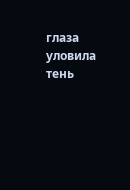глаза уловила тень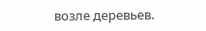возле деревьев.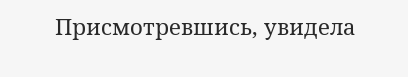Присмотревшись, увидела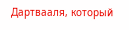Дартвааля, который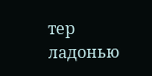тер ладонью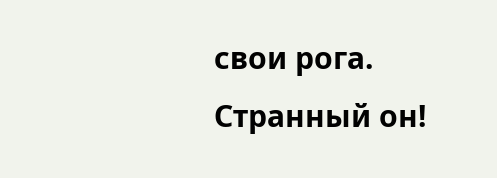свои рога. Странный он!